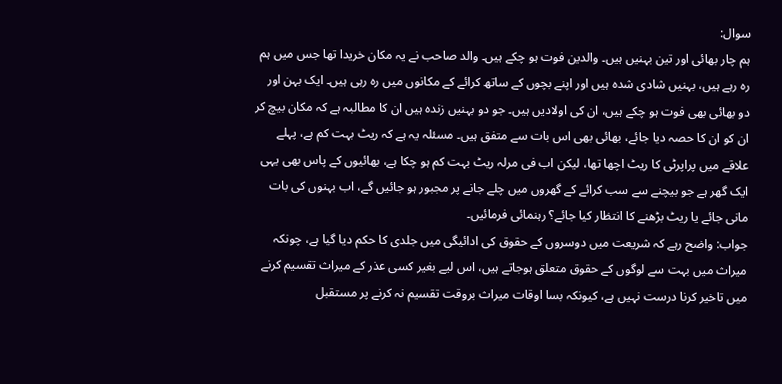سوال:
ہم چار بھائی اور تین بہنیں ہیں۔ والدین فوت ہو چکے ہیں۔ والد صاحب نے یہ مکان خریدا تھا جس میں ہم رہ رہے ہیں، بہنیں شادی شدہ ہیں اور اپنے بچوں کے ساتھ کرائے کے مکانوں میں رہ رہی ہیں۔ ایک بہن اور دو بھائی بھی فوت ہو چکے ہیں، ان کی اولادیں ہیں۔ جو دو بہنیں زندہ ہیں ان کا مطالبہ ہے کہ مکان بیچ کر ان کو ان کا حصہ دیا جائے، بھائی بھی اس بات سے متفق ہیں۔ مسئلہ یہ ہے کہ ریٹ بہت کم ہے، پہلے علاقے میں پراپرٹی کا ریٹ اچھا تھا، لیکن اب فی مرلہ ریٹ بہت کم ہو چکا ہے، بھائیوں کے پاس بھی یہی ایک گھر ہے جو بیچنے سے سب کرائے کے گھروں میں چلے جانے پر مجبور ہو جائیں گے، اب بہنوں کی بات مانی جائے یا ریٹ بڑھنے کا انتظار کیا جائے؟ رہنمائی فرمائیں۔
جواب: واضح رہے کہ شریعت میں دوسروں کے حقوق کی ادائیگی میں جلدی کا حکم دیا گیا ہے، چونکہ میراث میں بہت سے لوگوں کے حقوق متعلق ہوجاتے ہیں، اس لیے بغیر کسی عذر کے میراث تقسیم کرنے میں تاخیر کرنا درست نہیں ہے، کیونکہ بسا اوقات میراث بروقت تقسیم نہ کرنے پر مستقبل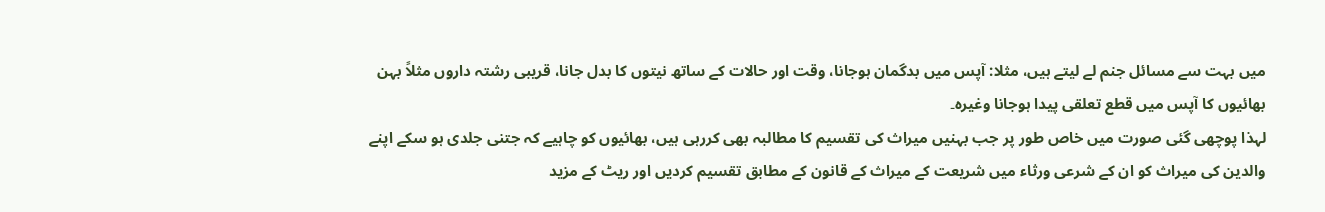میں بہت سے مسائل جنم لے لیتے ہیں، مثلا: آپس میں بدگمان ہوجانا، وقت اور حالات کے ساتھ نیتوں کا بدل جانا، قریبی رشتہ داروں مثلاً بہن بھائیوں کا آپس میں قطع تعلقی پیدا ہوجانا وغیرہ۔
لہذا پوچھی گئی صورت میں خاص طور پر جب بہنیں میراث کی تقسیم کا مطالبہ بھی کررہی ہیں، بھائیوں کو چاہیے کہ جتنی جلدی ہو سکے اپنے والدین کی میراث کو ان کے شرعی ورثاء میں شریعت کے میراث کے قانون کے مطابق تقسیم کردیں اور ریٹ کے مزید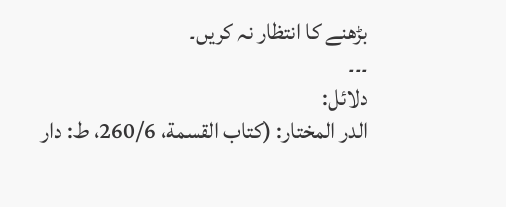بڑھنے کا انتظار نہ کریں۔
۔۔۔
دلائل:
الدر المختار: (كتاب القسمة، 260/6، ط: دار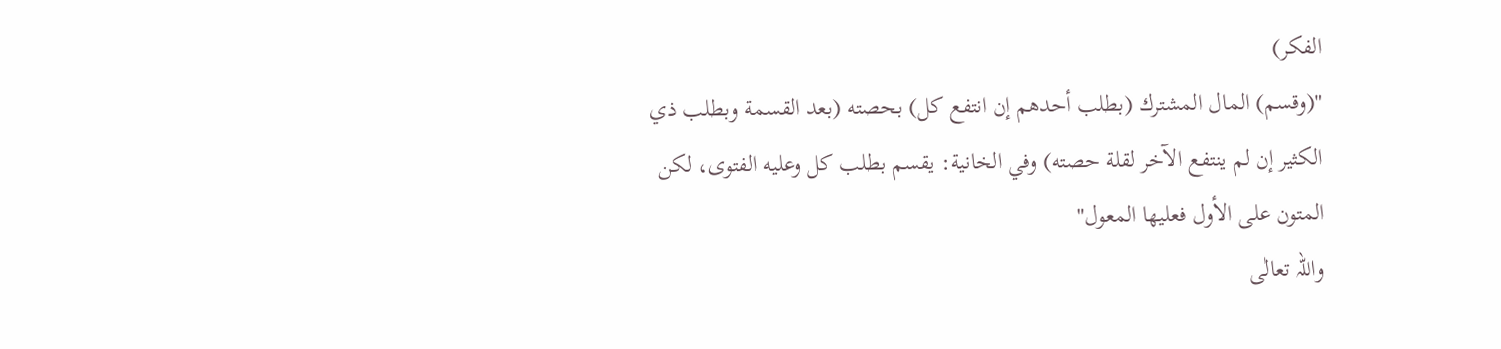الفکر)
"(وقسم) المال المشترك (بطلب أحدهم إن انتفع كل) بحصته (بعد القسمة وبطلب ذي الكثير إن لم ينتفع الآخر لقلة حصته) وفي الخانية: يقسم بطلب كل وعليه الفتوى، لكن المتون على الأول فعليها المعول"
واللہ تعالٰی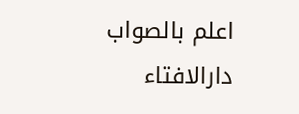اعلم بالصواب
دارالافتاء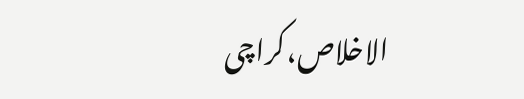الاخلاص،کراچی